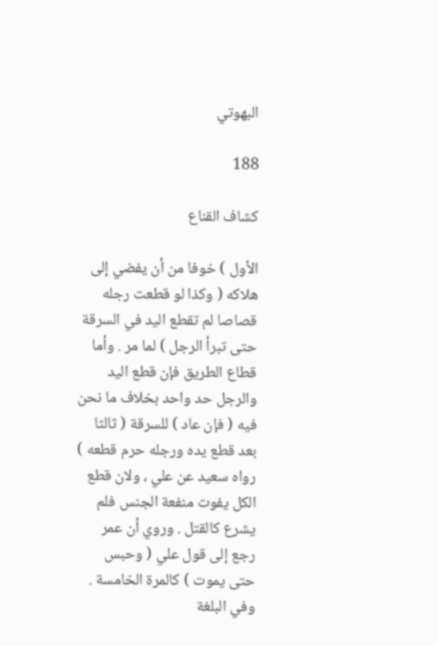البهوتي

188

كشاف القناع

الأول ) خوفا من أن يفضي إلى هلاكه ( وكذا لو قطعت رجله قصاصا لم تقطع اليد في السرقة حتى تبرأ الرجل ) لما مر . وأما قطاع الطريق فإن قطع اليد والرجل حد واحد بخلاف ما نحن فيه ( فإن عاد ) للسرقة ( ثالثا بعد قطع يده ورجله حرم قطعه ) رواه سعيد عن علي ، ولان قطع الكل يفوت منفعة الجنس فلم يشرع كالقتل . وروي أن عمر رجع إلى قول علي ( وحبس حتى يموت ) كالمرة الخامسة . وفي البلغة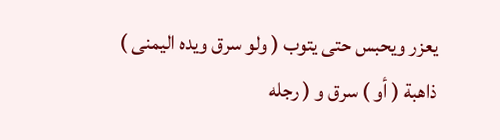يعزر ويحبس حتى يتوب ( ولو سرق ويده اليمنى ) ذاهبة ( أو ) سرق و ( رجله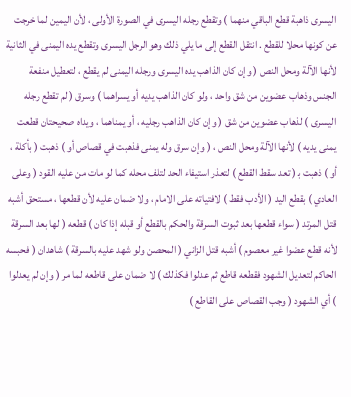اليسرى ذاهبة قطع الباقي منهما ) وتقطع رجله اليسرى في الصورة الأولى ، لأن اليمين لما خرجت عن كونها محلا للقطع . انتقل القطع إلى ما يلي ذلك وهو الرجل اليسرى وتقطع يده اليمنى في الثانية لأنها الآلة ومحل النص ( وإن كان الذاهب يده اليسرى ورجله اليمنى لم يقطع ، لتعطيل منفعة الجنس وذهاب عضوين من شق واحد ، ولو كان الذاهب يديه أو يسراهما ) وسرق ( لم تقطع رجله اليسرى ) لذهاب عضوين من شق ( وإن كان الذاهب رجليه ، أو يمناهما ، ويداه صحيحتان قطعت يمنى يديه ) لأنها الآلة ومحل النص ، ( وإن سرق وله يمنى فذهبت في قصاص أو ) ذهبت ( بأكلة ، أو ) ذهبت ب‍ ( تعد سقط القطع ) لتعذر استيفاء الحد لتلف محله كما لو مات من عليه القود ( وعلى العادي ) بقطع اليد ( الأدب فقط ) لافتياته على الامام ، ولا ضمان عليه لأن قطعها ، مستحق أشبه قتل المرتد ( سواء قطعها بعد ثبوت السرقة والحكم بالقطع أو قبله إذا كان ) قطعه ( لها بعد السرقة لأنه قطع عضوا غير معصوم ) أشبه قتل الزاني ( المحصن ولو شهد عليه بالسرقة ) شاهدان ( فحبسه الحاكم لتعديل الشهود فقطعه قاطع ثم عدلوا فكذلك ) لا ضمان على قاطعه لما مر ( وإن لم يعدلوا ) أي الشهود ( وجب القصاص على القاطع )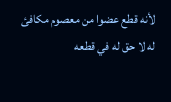لأنه قطع عضوا من معصوم مكافئ له لا حق له في قطعه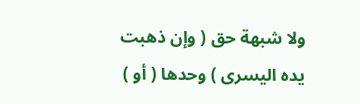ولا شبهة حق ( وإن ذهبت يده اليسرى ) وحدها ( أو )